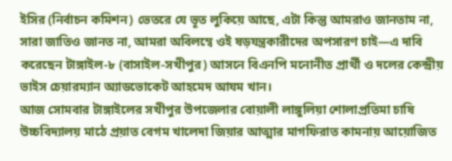ইসির (নির্বাচন কমিশন) ভেতরে যে ভূত লুকিয়ে আছে, এটা কিন্তু আমরাও জানতাম না, সারা জাতিও জানত না, আমরা অবিলম্বে ওই ষড়যন্ত্রকারীদের অপসারণ চাই—এ দাবি করেছেন টাঙ্গাইল-৮ (বাসাইল-সখীপুর) আসনে বিএনপি মনোনীত প্রার্থী ও দলের কেন্দ্রীয় ভাইস চেয়ারম্যান অ্যাডভোকেট আহমেদ আযম খান।
আজ সোমবার টাঙ্গাইলের সখীপুর উপজেলার বোয়ালী লাঙ্গুলিয়া শোলাপ্রতিমা চাষি উচ্চবিদ্যালয় মাঠে প্রয়াত বেগম খালেদা জিয়ার আত্মার মাগফিরাত কামনায় আয়োজিত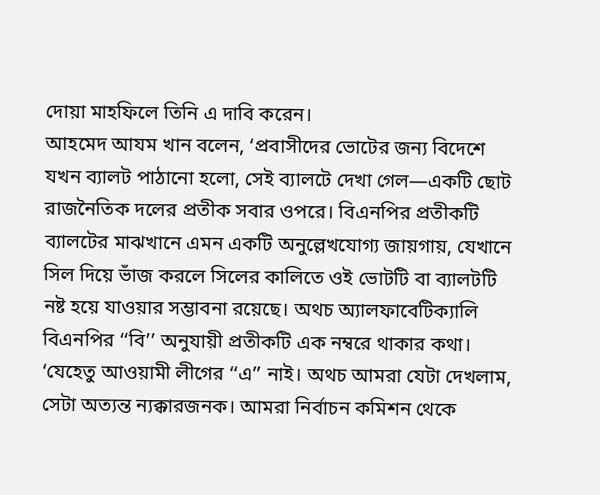দোয়া মাহফিলে তিনি এ দাবি করেন।
আহমেদ আযম খান বলেন, ‘প্রবাসীদের ভোটের জন্য বিদেশে যখন ব্যালট পাঠানো হলো, সেই ব্যালটে দেখা গেল—একটি ছোট রাজনৈতিক দলের প্রতীক সবার ওপরে। বিএনপির প্রতীকটি ব্যালটের মাঝখানে এমন একটি অনুল্লেখযোগ্য জায়গায়, যেখানে সিল দিয়ে ভাঁজ করলে সিলের কালিতে ওই ভোটটি বা ব্যালটটি নষ্ট হয়ে যাওয়ার সম্ভাবনা রয়েছে। অথচ অ্যালফাবেটিক্যালি বিএনপির ‘‘বি’’ অনুযায়ী প্রতীকটি এক নম্বরে থাকার কথা।
‘যেহেতু আওয়ামী লীগের ‘‘এ’’ নাই। অথচ আমরা যেটা দেখলাম, সেটা অত্যন্ত ন্যক্কারজনক। আমরা নির্বাচন কমিশন থেকে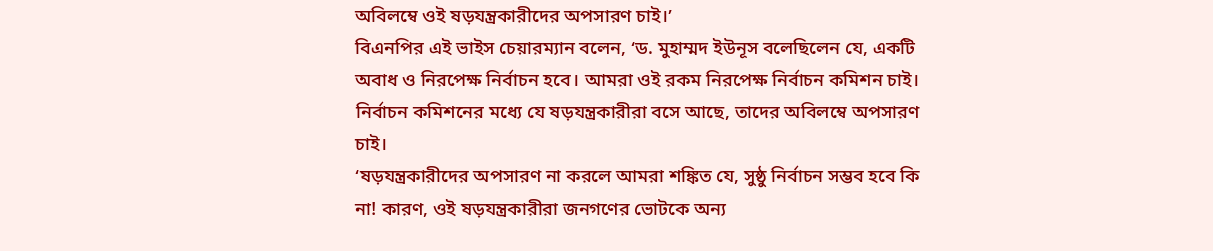অবিলম্বে ওই ষড়যন্ত্রকারীদের অপসারণ চাই।’
বিএনপির এই ভাইস চেয়ারম্যান বলেন, ‘ড. মুহাম্মদ ইউনূস বলেছিলেন যে, একটি অবাধ ও নিরপেক্ষ নির্বাচন হবে। আমরা ওই রকম নিরপেক্ষ নির্বাচন কমিশন চাই। নির্বাচন কমিশনের মধ্যে যে ষড়যন্ত্রকারীরা বসে আছে, তাদের অবিলম্বে অপসারণ চাই।
‘ষড়যন্ত্রকারীদের অপসারণ না করলে আমরা শঙ্কিত যে, সুষ্ঠু নির্বাচন সম্ভব হবে কি না! কারণ, ওই ষড়যন্ত্রকারীরা জনগণের ভোটকে অন্য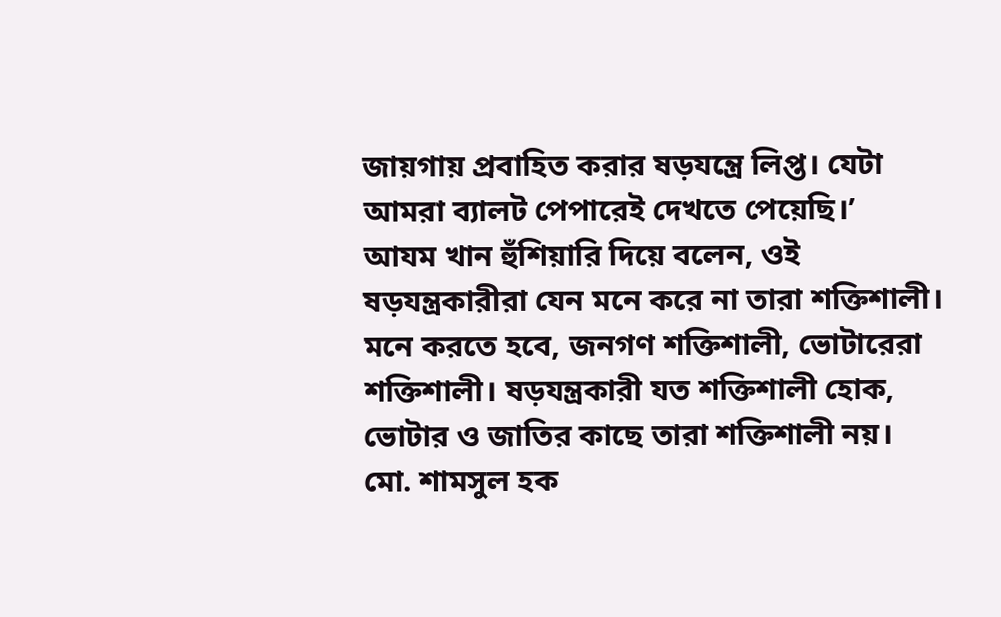জায়গায় প্রবাহিত করার ষড়যন্ত্রে লিপ্ত। যেটা আমরা ব্যালট পেপারেই দেখতে পেয়েছি।’
আযম খান হুঁশিয়ারি দিয়ে বলেন, ওই ষড়যন্ত্রকারীরা যেন মনে করে না তারা শক্তিশালী। মনে করতে হবে, জনগণ শক্তিশালী, ভোটারেরা শক্তিশালী। ষড়যন্ত্রকারী যত শক্তিশালী হোক, ভোটার ও জাতির কাছে তারা শক্তিশালী নয়।
মো. শামসুল হক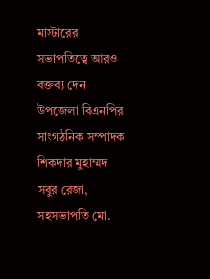মাস্টারের সভাপতিত্বে আরও বক্তব্য দেন উপজেলা বিএনপির সাংগঠনিক সম্পাদক শিকদার মুহাম্মদ সবুর রেজা, সহসভাপতি মো.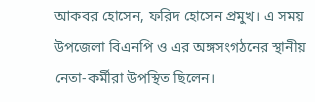আকবর হোসেন, ফরিদ হোসেন প্রমুখ। এ সময় উপজেলা বিএনপি ও এর অঙ্গসংগঠনের স্থানীয় নেতা-কর্মীরা উপস্থিত ছিলেন।